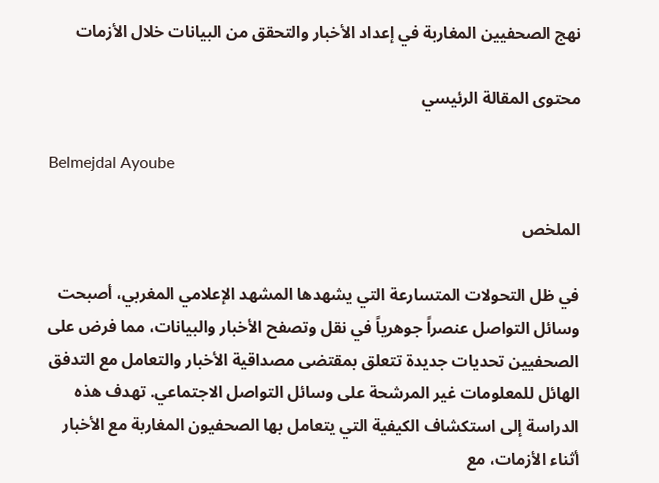نهج الصحفيين المغاربة في إعداد الأخبار والتحقق من البيانات خلال الأزمات

محتوى المقالة الرئيسي

Belmejdal Ayoube

الملخص

في ظل التحولات المتسارعة التي يشهدها المشهد الإعلامي المغربي، أصبحت وسائل التواصل عنصراً جوهرياً في نقل وتصفح الأخبار والبيانات، مما فرض على الصحفيين تحديات جديدة تتعلق بمقتضى مصداقية الأخبار والتعامل مع التدفق الهائل للمعلومات غير المرشحة على وسائل التواصل الاجتماعي. تهدف هذه الدراسة إلى استكشاف الكيفية التي يتعامل بها الصحفيون المغاربة مع الأخبار أثناء الأزمات، مع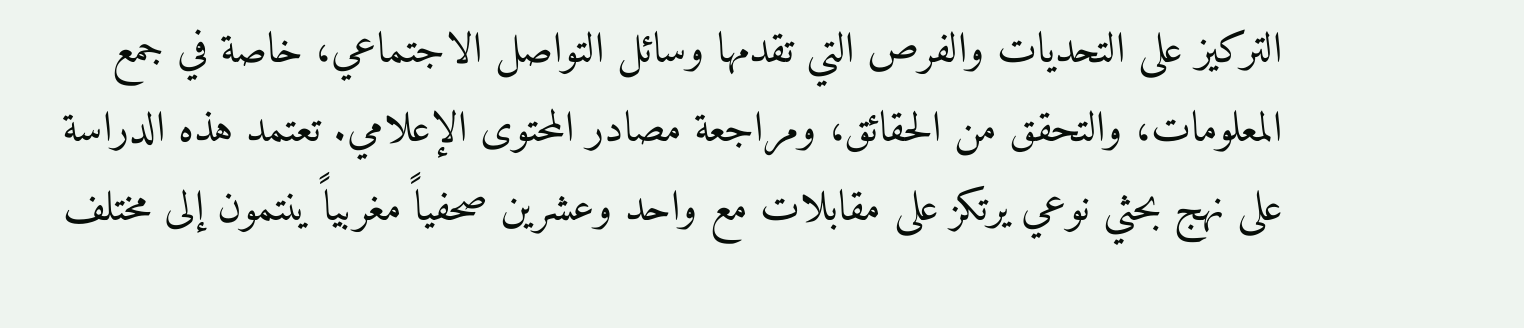التركيز على التحديات والفرص التي تقدمها وسائل التواصل الاجتماعي، خاصة في جمع المعلومات، والتحقق من الحقائق، ومراجعة مصادر المحتوى الإعلامي. تعتمد هذه الدراسة على نهج بحثي نوعي يرتكز على مقابلات مع واحد وعشرين صحفياً مغربياً ينتمون إلى مختلف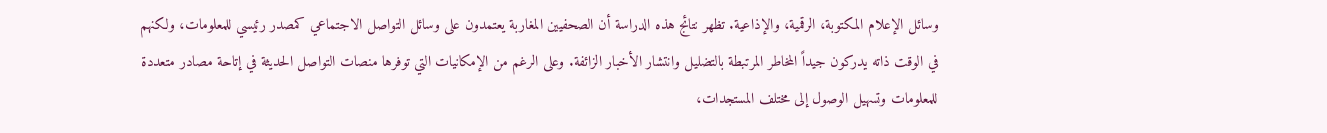وسائل الإعلام المكتوبة، الرقمية، والإذاعية. تظهر نتائج هذه الدراسة أن الصحفيين المغاربة يعتمدون على وسائل التواصل الاجتماعي كمصدر رئيسي للمعلومات، ولكنهم في الوقت ذاته يدركون جيداً المخاطر المرتبطة بالتضليل وانتشار الأخبار الزائفة. وعلى الرغم من الإمكانيات التي توفرها منصات التواصل الحديثة في إتاحة مصادر متعددة للمعلومات وتسهيل الوصول إلى مختلف المستجدات،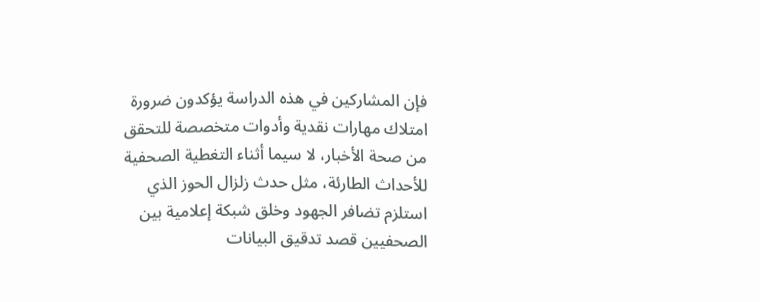فإن المشاركين في هذه الدراسة يؤكدون ضرورة امتلاك مهارات نقدية وأدوات متخصصة للتحقق من صحة الأخبار، لا سيما أثناء التغطية الصحفية للأحداث الطارئة، مثل حدث زلزال الحوز الذي استلزم تضافر الجهود وخلق شبكة إعلامية بين الصحفيين قصد تدقيق البيانات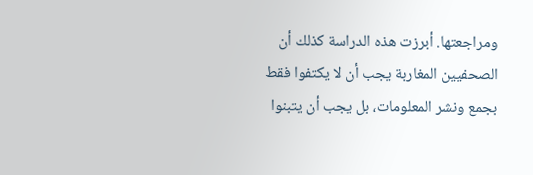ومراجعتها. أبرزت هذه الدراسة كذلك أن الصحفيين المغاربة يجب أن لا يكتفوا فقط بجمع ونشر المعلومات، بل يجب أن يتبنوا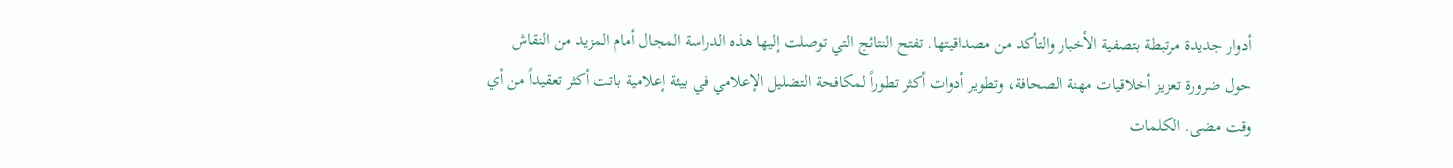أدوار جديدة مرتبطة بتصفية الأخبار والتأكد من مصداقيتها. تفتح النتائج التي توصلت إليها هذه الدراسة المجال أمام المزيد من النقاش حول ضرورة تعزيز أخلاقيات مهنة الصحافة، وتطوير أدوات أكثر تطوراً لمكافحة التضليل الإعلامي في بيئة إعلامية باتت أكثر تعقيداً من أي وقت مضى. الكلمات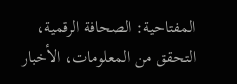المفتاحية: الصحافة الرقمية، التحقق من المعلومات، الأخبار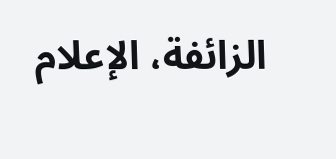الزائفة، الإعلام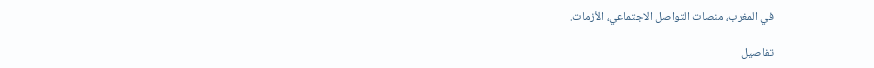في المغرب، منصات التواصل الاجتماعي، الأزمات.

تفاصيل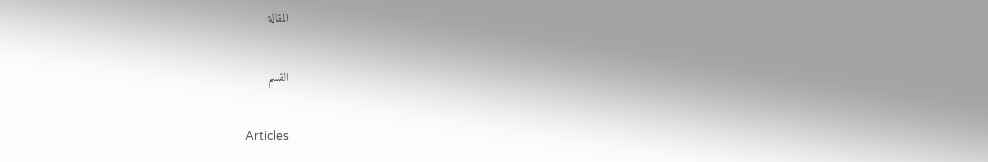المقالة

القسم

Articles